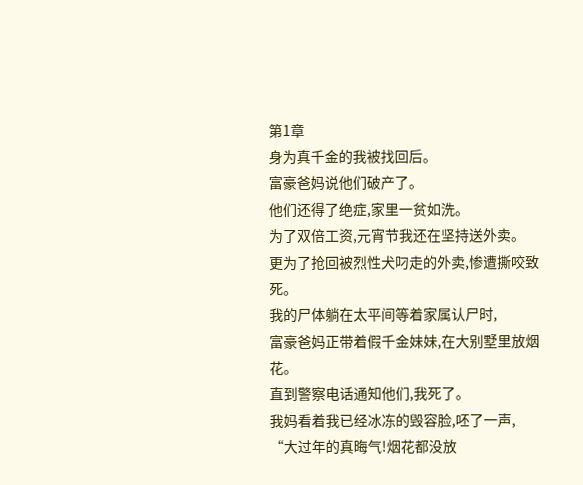第1章
身为真千金的我被找回后。
富豪爸妈说他们破产了。
他们还得了绝症,家里一贫如洗。
为了双倍工资,元宵节我还在坚持送外卖。
更为了抢回被烈性犬叼走的外卖,惨遭撕咬致死。
我的尸体躺在太平间等着家属认尸时,
富豪爸妈正带着假千金妹妹,在大别墅里放烟花。
直到警察电话通知他们,我死了。
我妈看着我已经冰冻的毁容脸,呸了一声,
“大过年的真晦气!烟花都没放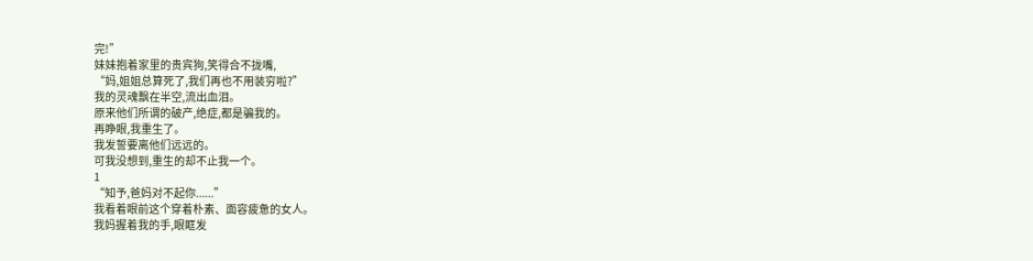完!”
妹妹抱着家里的贵宾狗,笑得合不拢嘴,
“妈,姐姐总算死了,我们再也不用装穷啦?”
我的灵魂飘在半空,流出血泪。
原来他们所谓的破产,绝症,都是骗我的。
再睁眼,我重生了。
我发誓要离他们远远的。
可我没想到,重生的却不止我一个。
1
“知予,爸妈对不起你......”
我看着眼前这个穿着朴素、面容疲惫的女人。
我妈握着我的手,眼眶发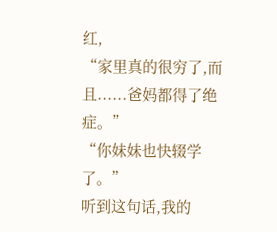红,
“家里真的很穷了,而且......爸妈都得了绝症。”
“你妹妹也快辍学了。”
听到这句话,我的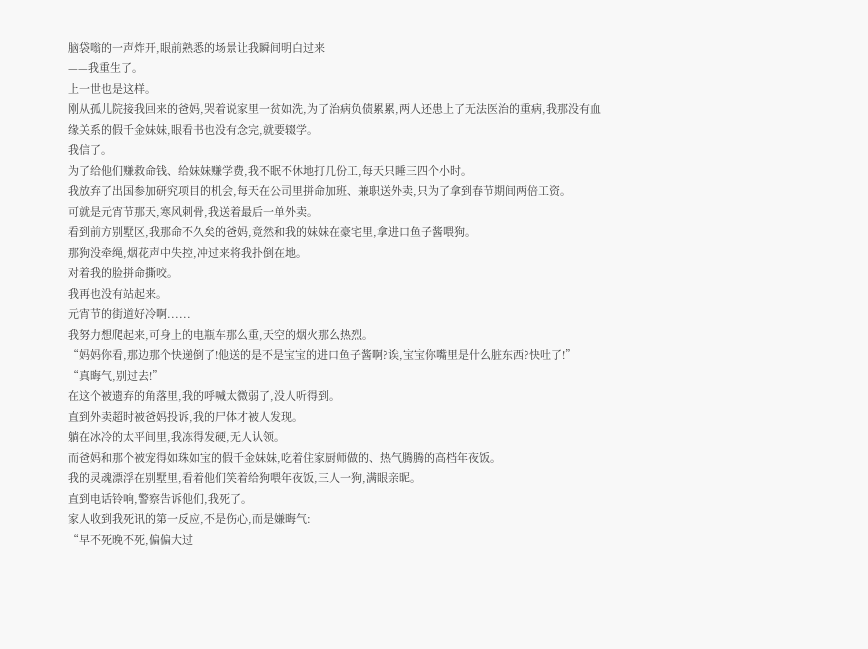脑袋嗡的一声炸开,眼前熟悉的场景让我瞬间明白过来
——我重生了。
上一世也是这样。
刚从孤儿院接我回来的爸妈,哭着说家里一贫如洗,为了治病负债累累,两人还患上了无法医治的重病,我那没有血缘关系的假千金妹妹,眼看书也没有念完,就要辍学。
我信了。
为了给他们赚救命钱、给妹妹赚学费,我不眠不休地打几份工,每天只睡三四个小时。
我放弃了出国参加研究项目的机会,每天在公司里拼命加班、兼职送外卖,只为了拿到春节期间两倍工资。
可就是元宵节那天,寒风刺骨,我送着最后一单外卖。
看到前方别墅区,我那命不久矣的爸妈,竟然和我的妹妹在豪宅里,拿进口鱼子酱喂狗。
那狗没牵绳,烟花声中失控,冲过来将我扑倒在地。
对着我的脸拼命撕咬。
我再也没有站起来。
元宵节的街道好冷啊......
我努力想爬起来,可身上的电瓶车那么重,天空的烟火那么热烈。
“妈妈你看,那边那个快递倒了!他送的是不是宝宝的进口鱼子酱啊?诶,宝宝你嘴里是什么脏东西?快吐了!”
“真晦气,别过去!”
在这个被遗弃的角落里,我的呼喊太微弱了,没人听得到。
直到外卖超时被爸妈投诉,我的尸体才被人发现。
躺在冰冷的太平间里,我冻得发硬,无人认领。
而爸妈和那个被宠得如珠如宝的假千金妹妹,吃着住家厨师做的、热气腾腾的高档年夜饭。
我的灵魂漂浮在别墅里,看着他们笑着给狗喂年夜饭,三人一狗,满眼亲昵。
直到电话铃响,警察告诉他们,我死了。
家人收到我死讯的第一反应,不是伤心,而是嫌晦气:
“早不死晚不死,偏偏大过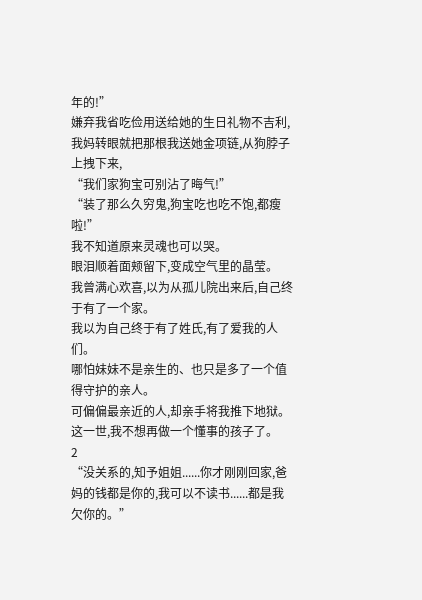年的!”
嫌弃我省吃俭用送给她的生日礼物不吉利,我妈转眼就把那根我送她金项链,从狗脖子上拽下来,
“我们家狗宝可别沾了晦气!”
“装了那么久穷鬼,狗宝吃也吃不饱,都瘦啦!”
我不知道原来灵魂也可以哭。
眼泪顺着面颊留下,变成空气里的晶莹。
我曾满心欢喜,以为从孤儿院出来后,自己终于有了一个家。
我以为自己终于有了姓氏,有了爱我的人们。
哪怕妹妹不是亲生的、也只是多了一个值得守护的亲人。
可偏偏最亲近的人,却亲手将我推下地狱。
这一世,我不想再做一个懂事的孩子了。
2
“没关系的,知予姐姐......你才刚刚回家,爸妈的钱都是你的,我可以不读书......都是我欠你的。”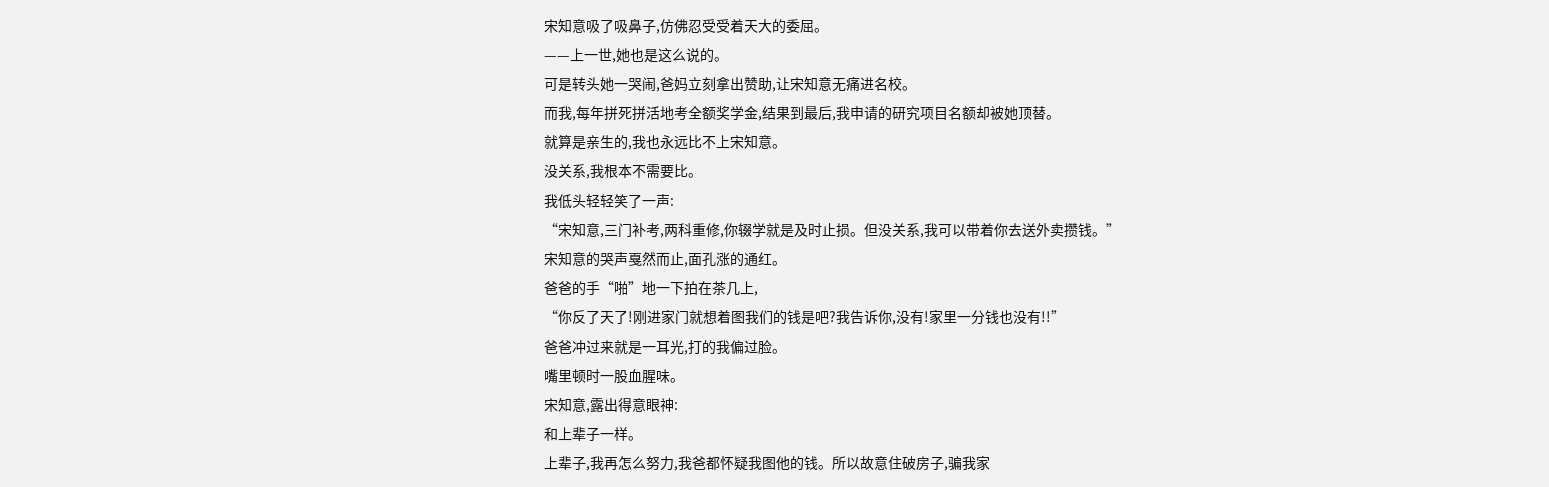宋知意吸了吸鼻子,仿佛忍受受着天大的委屈。
——上一世,她也是这么说的。
可是转头她一哭闹,爸妈立刻拿出赞助,让宋知意无痛进名校。
而我,每年拼死拼活地考全额奖学金,结果到最后,我申请的研究项目名额却被她顶替。
就算是亲生的,我也永远比不上宋知意。
没关系,我根本不需要比。
我低头轻轻笑了一声:
“宋知意,三门补考,两科重修,你辍学就是及时止损。但没关系,我可以带着你去送外卖攒钱。”
宋知意的哭声戛然而止,面孔涨的通红。
爸爸的手“啪”地一下拍在茶几上,
“你反了天了!刚进家门就想着图我们的钱是吧?我告诉你,没有!家里一分钱也没有!!”
爸爸冲过来就是一耳光,打的我偏过脸。
嘴里顿时一股血腥味。
宋知意,露出得意眼神:
和上辈子一样。
上辈子,我再怎么努力,我爸都怀疑我图他的钱。所以故意住破房子,骗我家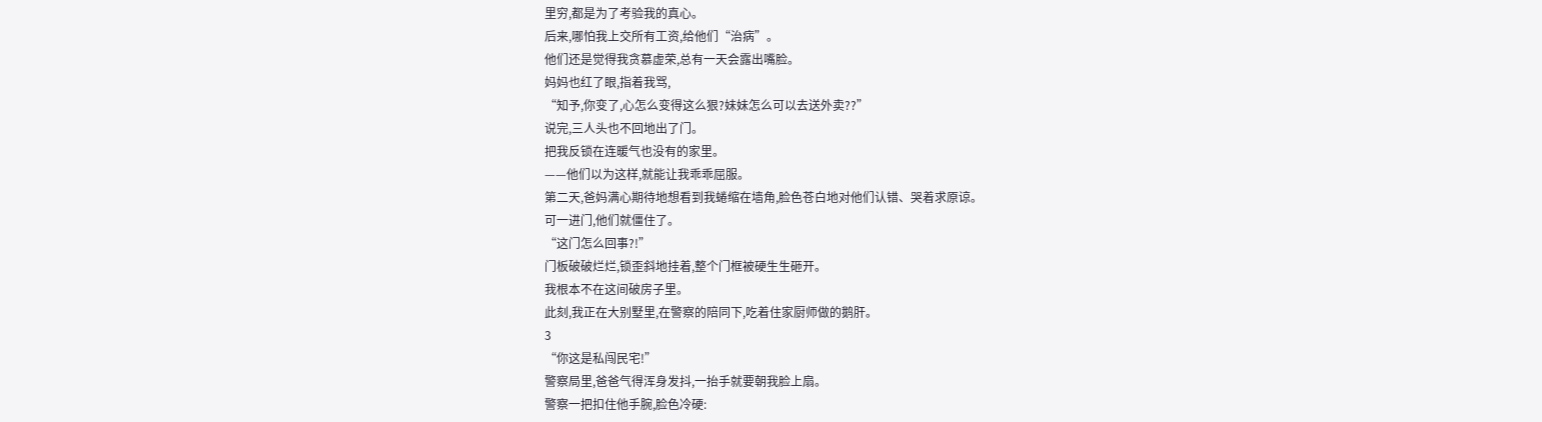里穷,都是为了考验我的真心。
后来,哪怕我上交所有工资,给他们“治病”。
他们还是觉得我贪慕虚荣,总有一天会露出嘴脸。
妈妈也红了眼,指着我骂,
“知予,你变了,心怎么变得这么狠?妹妹怎么可以去送外卖??”
说完,三人头也不回地出了门。
把我反锁在连暖气也没有的家里。
——他们以为这样,就能让我乖乖屈服。
第二天,爸妈满心期待地想看到我蜷缩在墙角,脸色苍白地对他们认错、哭着求原谅。
可一进门,他们就僵住了。
“这门怎么回事?!”
门板破破烂烂,锁歪斜地挂着,整个门框被硬生生砸开。
我根本不在这间破房子里。
此刻,我正在大别墅里,在警察的陪同下,吃着住家厨师做的鹅肝。
3
“你这是私闯民宅!”
警察局里,爸爸气得浑身发抖,一抬手就要朝我脸上扇。
警察一把扣住他手腕,脸色冷硬: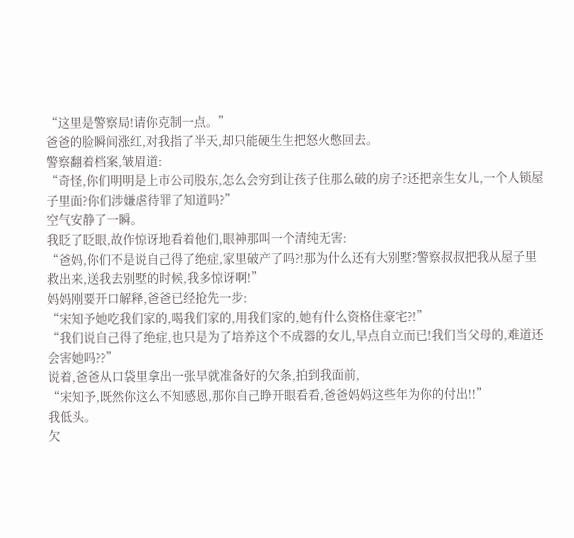“这里是警察局!请你克制一点。”
爸爸的脸瞬间涨红,对我指了半天,却只能硬生生把怒火憋回去。
警察翻着档案,皱眉道:
“奇怪,你们明明是上市公司股东,怎么会穷到让孩子住那么破的房子?还把亲生女儿,一个人锁屋子里面?你们涉嫌虐待罪了知道吗?”
空气安静了一瞬。
我眨了眨眼,故作惊讶地看着他们,眼神那叫一个清纯无害:
“爸妈,你们不是说自己得了绝症,家里破产了吗?!那为什么还有大别墅?警察叔叔把我从屋子里救出来,送我去别墅的时候,我多惊讶啊!”
妈妈刚要开口解释,爸爸已经抢先一步:
“宋知予她吃我们家的,喝我们家的,用我们家的,她有什么资格住豪宅?!”
“我们说自己得了绝症,也只是为了培养这个不成器的女儿,早点自立而已!我们当父母的,难道还会害她吗??”
说着,爸爸从口袋里拿出一张早就准备好的欠条,拍到我面前,
“宋知予,既然你这么不知感恩,那你自己睁开眼看看,爸爸妈妈这些年为你的付出!!”
我低头。
欠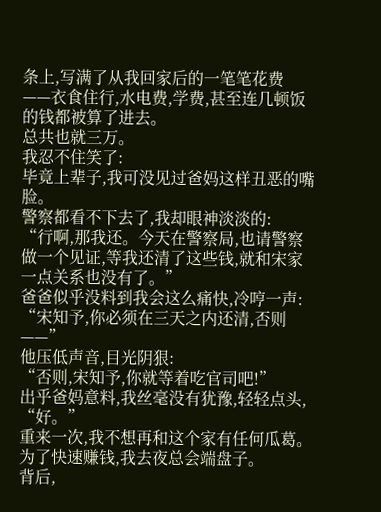条上,写满了从我回家后的一笔笔花费
——衣食住行,水电费,学费,甚至连几顿饭的钱都被算了进去。
总共也就三万。
我忍不住笑了:
毕竟上辈子,我可没见过爸妈这样丑恶的嘴脸。
警察都看不下去了,我却眼神淡淡的:
“行啊,那我还。今天在警察局,也请警察做一个见证,等我还清了这些钱,就和宋家一点关系也没有了。”
爸爸似乎没料到我会这么痛快,冷哼一声:
“宋知予,你必须在三天之内还清,否则——”
他压低声音,目光阴狠:
“否则,宋知予,你就等着吃官司吧!”
出乎爸妈意料,我丝毫没有犹豫,轻轻点头,
“好。”
重来一次,我不想再和这个家有任何瓜葛。
为了快速赚钱,我去夜总会端盘子。
背后,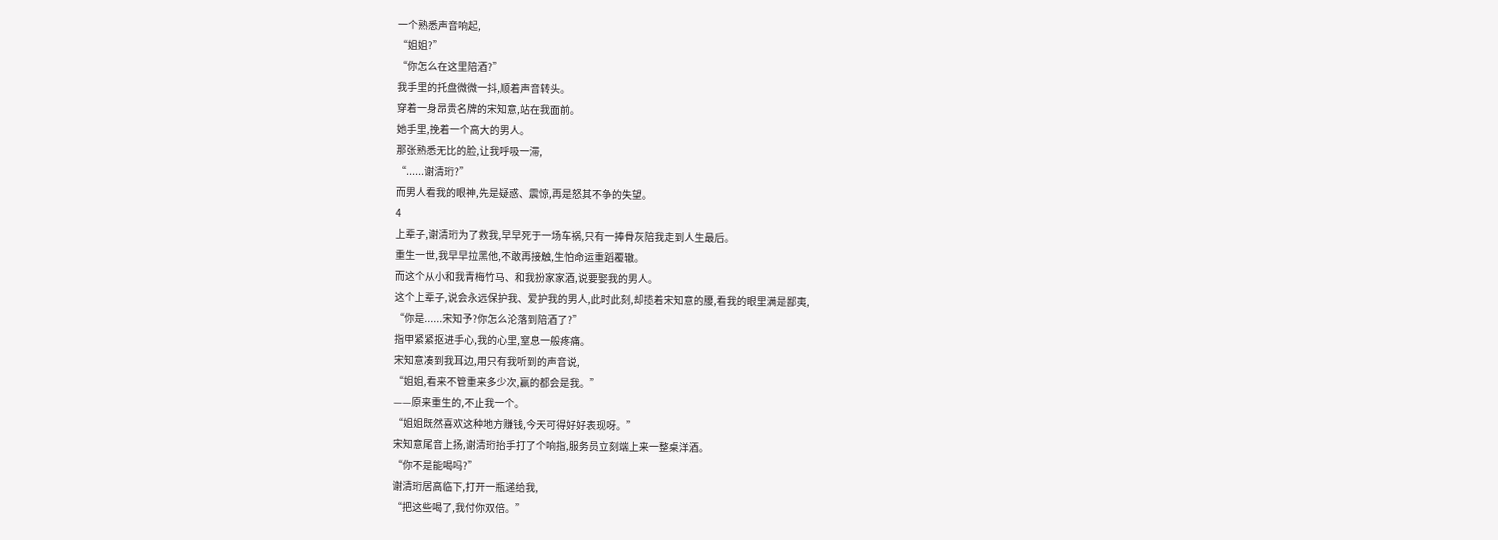一个熟悉声音响起,
“姐姐?”
“你怎么在这里陪酒?”
我手里的托盘微微一抖,顺着声音转头。
穿着一身昂贵名牌的宋知意,站在我面前。
她手里,挽着一个高大的男人。
那张熟悉无比的脸,让我呼吸一滞,
“......谢清珩?”
而男人看我的眼神,先是疑惑、震惊,再是怒其不争的失望。
4
上辈子,谢清珩为了救我,早早死于一场车祸,只有一捧骨灰陪我走到人生最后。
重生一世,我早早拉黑他,不敢再接触,生怕命运重蹈覆辙。
而这个从小和我青梅竹马、和我扮家家酒,说要娶我的男人。
这个上辈子,说会永远保护我、爱护我的男人,此时此刻,却揽着宋知意的腰,看我的眼里满是鄙夷,
“你是......宋知予?你怎么沦落到陪酒了?”
指甲紧紧抠进手心,我的心里,窒息一般疼痛。
宋知意凑到我耳边,用只有我听到的声音说,
“姐姐,看来不管重来多少次,赢的都会是我。”
——原来重生的,不止我一个。
“姐姐既然喜欢这种地方赚钱,今天可得好好表现呀。”
宋知意尾音上扬,谢清珩抬手打了个响指,服务员立刻端上来一整桌洋酒。
“你不是能喝吗?”
谢清珩居高临下,打开一瓶递给我,
“把这些喝了,我付你双倍。”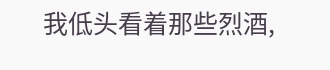我低头看着那些烈酒,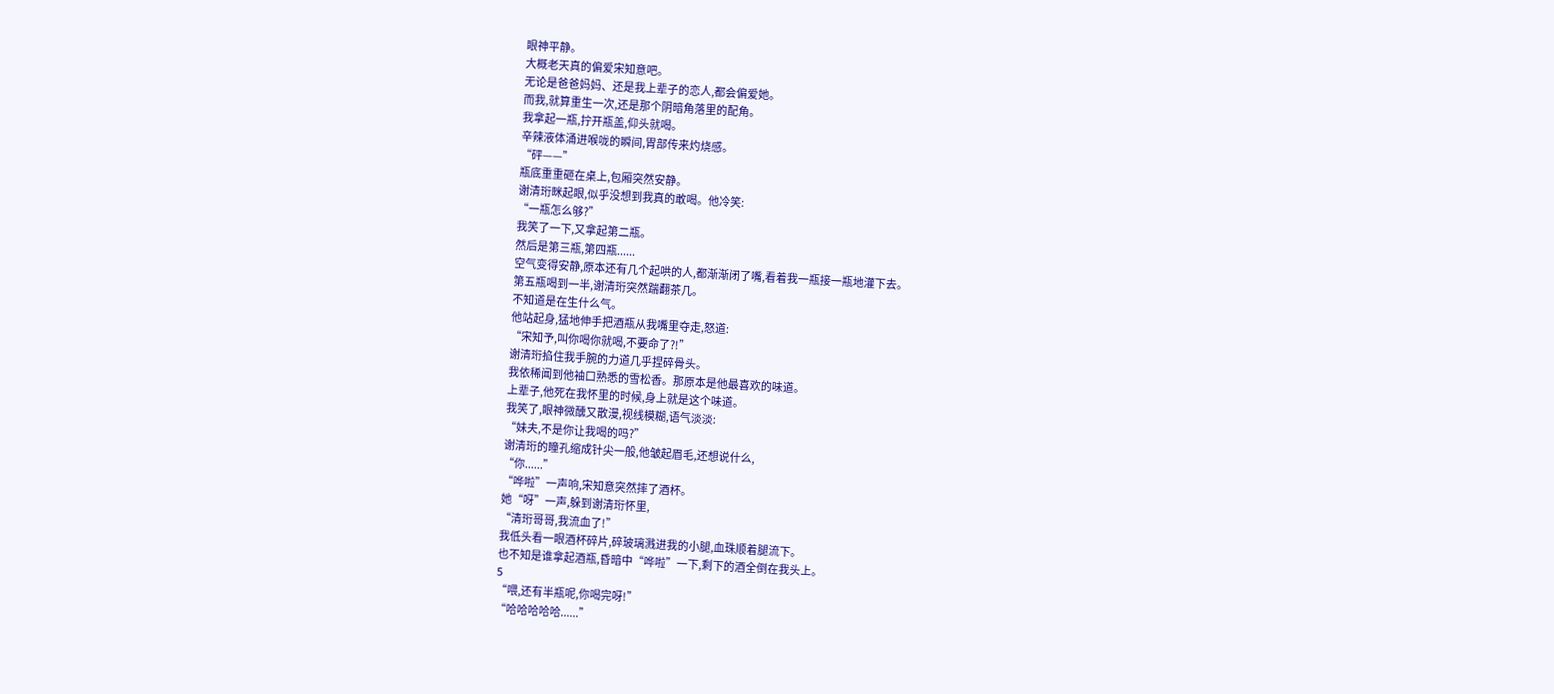眼神平静。
大概老天真的偏爱宋知意吧。
无论是爸爸妈妈、还是我上辈子的恋人,都会偏爱她。
而我,就算重生一次,还是那个阴暗角落里的配角。
我拿起一瓶,拧开瓶盖,仰头就喝。
辛辣液体涌进喉咙的瞬间,胃部传来灼烧感。
“砰——”
瓶底重重砸在桌上,包厢突然安静。
谢清珩眯起眼,似乎没想到我真的敢喝。他冷笑:
“一瓶怎么够?”
我笑了一下,又拿起第二瓶。
然后是第三瓶,第四瓶......
空气变得安静,原本还有几个起哄的人,都渐渐闭了嘴,看着我一瓶接一瓶地灌下去。
第五瓶喝到一半,谢清珩突然踹翻茶几。
不知道是在生什么气。
他站起身,猛地伸手把酒瓶从我嘴里夺走,怒道:
“宋知予,叫你喝你就喝,不要命了?!”
谢清珩掐住我手腕的力道几乎捏碎骨头。
我依稀闻到他袖口熟悉的雪松香。那原本是他最喜欢的味道。
上辈子,他死在我怀里的时候,身上就是这个味道。
我笑了,眼神微醺又散漫,视线模糊,语气淡淡:
“妹夫,不是你让我喝的吗?”
谢清珩的瞳孔缩成针尖一般,他皱起眉毛,还想说什么,
“你......”
“哗啦”一声响,宋知意突然摔了酒杯。
她“呀”一声,躲到谢清珩怀里,
“清珩哥哥,我流血了!”
我低头看一眼酒杯碎片,碎玻璃溅进我的小腿,血珠顺着腿流下。
也不知是谁拿起酒瓶,昏暗中“哗啦”一下,剩下的酒全倒在我头上。
5
“喂,还有半瓶呢,你喝完呀!”
“哈哈哈哈哈......”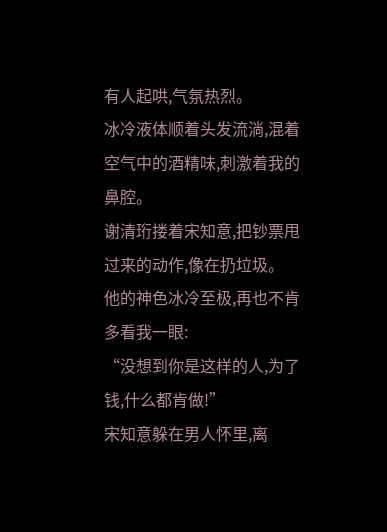有人起哄,气氛热烈。
冰冷液体顺着头发流淌,混着空气中的酒精味,刺激着我的鼻腔。
谢清珩搂着宋知意,把钞票甩过来的动作,像在扔垃圾。
他的神色冰冷至极,再也不肯多看我一眼:
“没想到你是这样的人,为了钱,什么都肯做!”
宋知意躲在男人怀里,离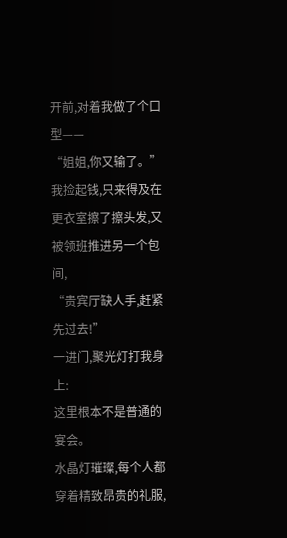开前,对着我做了个口型——
“姐姐,你又输了。”
我捡起钱,只来得及在更衣室擦了擦头发,又被领班推进另一个包间,
“贵宾厅缺人手,赶紧先过去!”
一进门,聚光灯打我身上:
这里根本不是普通的宴会。
水晶灯璀璨,每个人都穿着精致昂贵的礼服,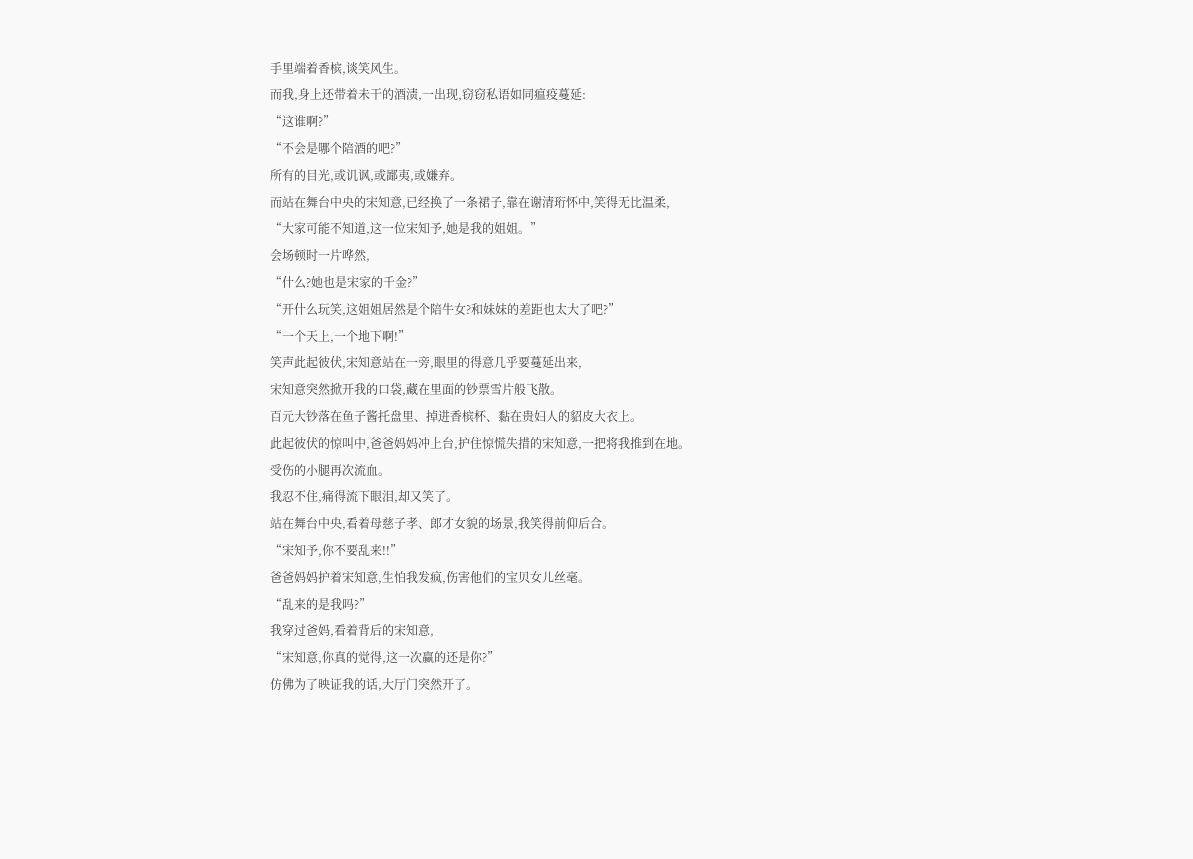手里端着香槟,谈笑风生。
而我,身上还带着未干的酒渍,一出现,窃窃私语如同瘟疫蔓延:
“这谁啊?”
“不会是哪个陪酒的吧?”
所有的目光,或讥讽,或鄙夷,或嫌弃。
而站在舞台中央的宋知意,已经换了一条裙子,靠在谢清珩怀中,笑得无比温柔,
“大家可能不知道,这一位宋知予,她是我的姐姐。”
会场顿时一片哗然,
“什么?她也是宋家的千金?”
“开什么玩笑,这姐姐居然是个陪牛女?和妹妹的差距也太大了吧?”
“一个天上,一个地下啊!”
笑声此起彼伏,宋知意站在一旁,眼里的得意几乎要蔓延出来,
宋知意突然掀开我的口袋,藏在里面的钞票雪片般飞散。
百元大钞落在鱼子酱托盘里、掉进香槟杯、黏在贵妇人的貂皮大衣上。
此起彼伏的惊叫中,爸爸妈妈冲上台,护住惊慌失措的宋知意,一把将我推到在地。
受伤的小腿再次流血。
我忍不住,痛得流下眼泪,却又笑了。
站在舞台中央,看着母慈子孝、郎才女貌的场景,我笑得前仰后合。
“宋知予,你不要乱来!!”
爸爸妈妈护着宋知意,生怕我发疯,伤害他们的宝贝女儿丝毫。
“乱来的是我吗?”
我穿过爸妈,看着背后的宋知意,
“宋知意,你真的觉得,这一次赢的还是你?”
仿佛为了映证我的话,大厅门突然开了。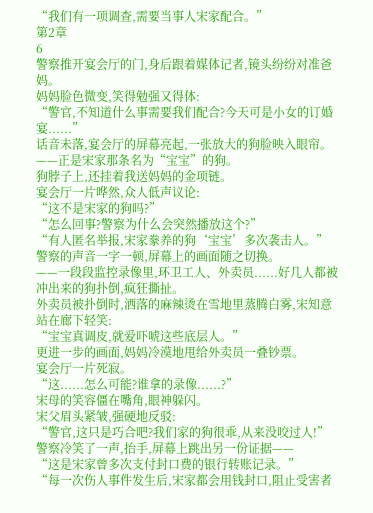“我们有一项调查,需要当事人宋家配合。”
第2章
6
警察推开宴会厅的门,身后跟着媒体记者,镜头纷纷对准爸妈。
妈妈脸色微变,笑得勉强又得体:
“警官,不知道什么事需要我们配合?今天可是小女的订婚宴......”
话音未落,宴会厅的屏幕亮起,一张放大的狗脸映入眼帘。
——正是宋家那条名为“宝宝”的狗。
狗脖子上,还挂着我送妈妈的金项链。
宴会厅一片哗然,众人低声议论:
“这不是宋家的狗吗?”
“怎么回事?警察为什么会突然播放这个?”
“有人匿名举报,宋家豢养的狗‘宝宝’多次袭击人。”
警察的声音一字一顿,屏幕上的画面随之切换。
——一段段监控录像里,环卫工人、外卖员......好几人都被冲出来的狗扑倒,疯狂撕扯。
外卖员被扑倒时,洒落的麻辣烫在雪地里蒸腾白雾,宋知意站在廊下轻笑:
“宝宝真调皮,就爱吓唬这些底层人。”
更进一步的画面,妈妈冷漠地甩给外卖员一叠钞票。
宴会厅一片死寂。
“这......怎么可能?谁拿的录像......?”
宋母的笑容僵在嘴角,眼神躲闪。
宋父眉头紧皱,强硬地反驳:
“警官,这只是巧合吧?我们家的狗很乖,从来没咬过人!”
警察冷笑了一声,抬手,屏幕上跳出另一份证据——
“这是宋家曾多次支付封口费的银行转账记录。”
“每一次伤人事件发生后,宋家都会用钱封口,阻止受害者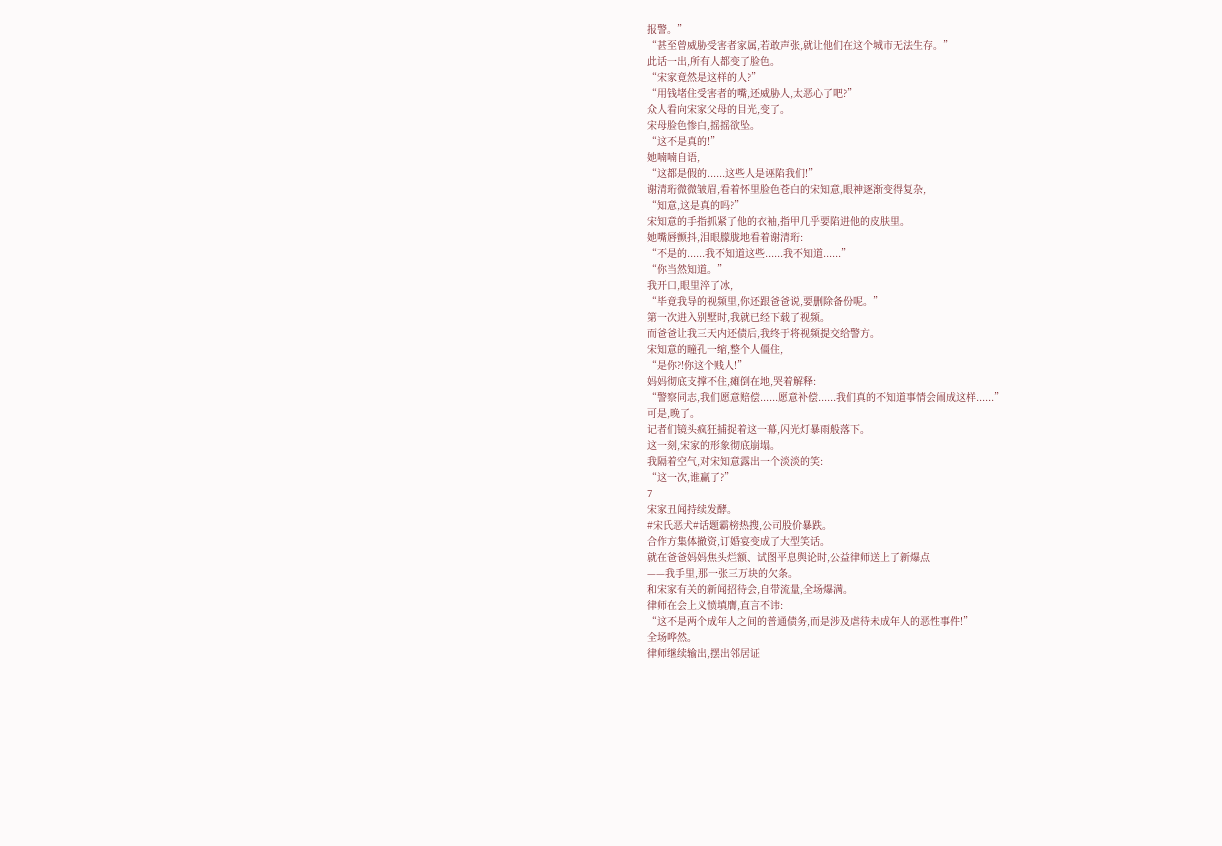报警。”
“甚至曾威胁受害者家属,若敢声张,就让他们在这个城市无法生存。”
此话一出,所有人都变了脸色。
“宋家竟然是这样的人?”
“用钱堵住受害者的嘴,还威胁人,太恶心了吧?”
众人看向宋家父母的目光,变了。
宋母脸色惨白,摇摇欲坠。
“这不是真的!”
她喃喃自语,
“这都是假的......这些人是诬陷我们!”
谢清珩微微皱眉,看着怀里脸色苍白的宋知意,眼神逐渐变得复杂,
“知意,这是真的吗?”
宋知意的手指抓紧了他的衣袖,指甲几乎要陷进他的皮肤里。
她嘴唇颤抖,泪眼朦胧地看着谢清珩:
“不是的......我不知道这些......我不知道......”
“你当然知道。”
我开口,眼里淬了冰,
“毕竟我导的视频里,你还跟爸爸说,要删除备份呢。”
第一次进入别墅时,我就已经下载了视频。
而爸爸让我三天内还债后,我终于将视频提交给警方。
宋知意的瞳孔一缩,整个人僵住,
“是你?!你这个贱人!”
妈妈彻底支撑不住,瘫倒在地,哭着解释:
“警察同志,我们愿意赔偿......愿意补偿......我们真的不知道事情会闹成这样......”
可是,晚了。
记者们镜头疯狂捕捉着这一幕,闪光灯暴雨般落下。
这一刻,宋家的形象彻底崩塌。
我隔着空气,对宋知意露出一个淡淡的笑:
“这一次,谁赢了?”
7
宋家丑闻持续发酵。
#宋氏恶犬#话题霸榜热搜,公司股价暴跌。
合作方集体撤资,订婚宴变成了大型笑话。
就在爸爸妈妈焦头烂额、试图平息舆论时,公益律师送上了新爆点
——我手里,那一张三万块的欠条。
和宋家有关的新闻招待会,自带流量,全场爆满。
律师在会上义愤填膺,直言不讳:
“这不是两个成年人之间的普通债务,而是涉及虐待未成年人的恶性事件!”
全场哗然。
律师继续输出,摆出邻居证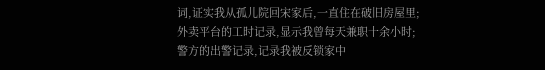词,证实我从孤儿院回宋家后,一直住在破旧房屋里;
外卖平台的工时记录,显示我曾每天兼职十余小时;
警方的出警记录,记录我被反锁家中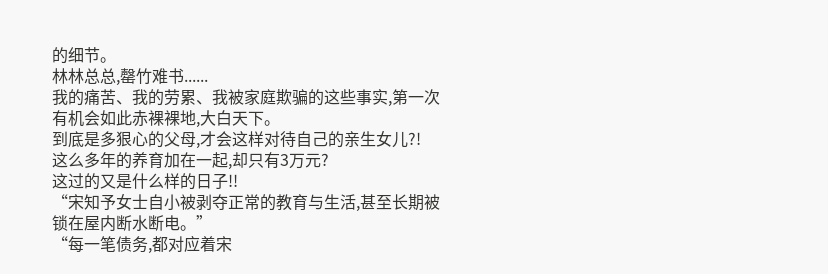的细节。
林林总总,罄竹难书......
我的痛苦、我的劳累、我被家庭欺骗的这些事实,第一次有机会如此赤裸裸地,大白天下。
到底是多狠心的父母,才会这样对待自己的亲生女儿?!
这么多年的养育加在一起,却只有3万元?
这过的又是什么样的日子!!
“宋知予女士自小被剥夺正常的教育与生活,甚至长期被锁在屋内断水断电。”
“每一笔债务,都对应着宋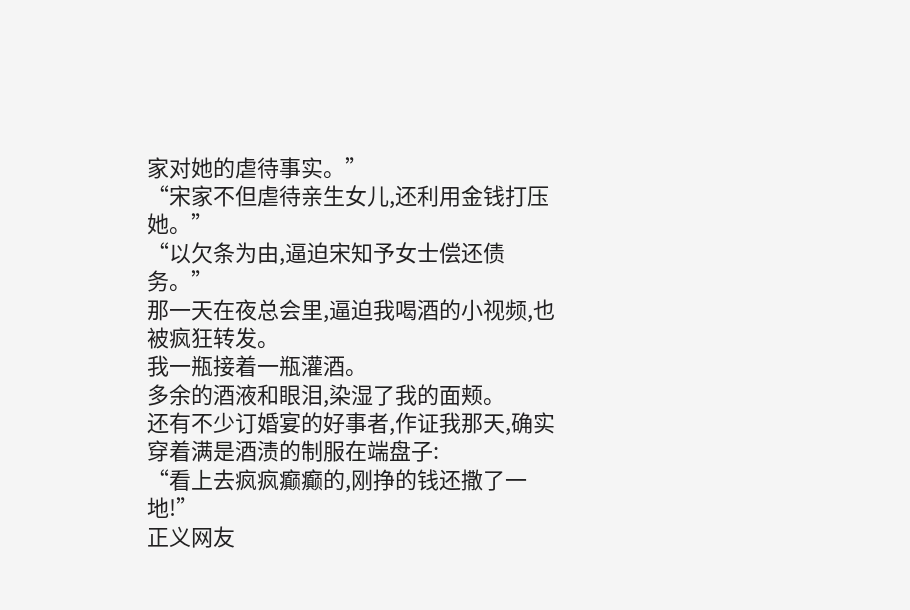家对她的虐待事实。”
“宋家不但虐待亲生女儿,还利用金钱打压她。”
“以欠条为由,逼迫宋知予女士偿还债务。”
那一天在夜总会里,逼迫我喝酒的小视频,也被疯狂转发。
我一瓶接着一瓶灌酒。
多余的酒液和眼泪,染湿了我的面颊。
还有不少订婚宴的好事者,作证我那天,确实穿着满是酒渍的制服在端盘子:
“看上去疯疯癫癫的,刚挣的钱还撒了一地!”
正义网友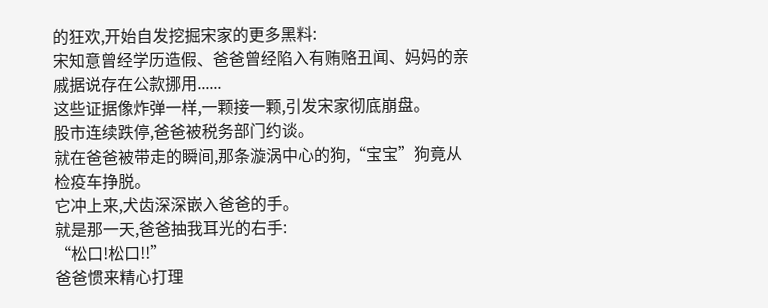的狂欢,开始自发挖掘宋家的更多黑料:
宋知意曾经学历造假、爸爸曾经陷入有贿赂丑闻、妈妈的亲戚据说存在公款挪用......
这些证据像炸弹一样,一颗接一颗,引发宋家彻底崩盘。
股市连续跌停,爸爸被税务部门约谈。
就在爸爸被带走的瞬间,那条漩涡中心的狗,“宝宝”狗竟从检疫车挣脱。
它冲上来,犬齿深深嵌入爸爸的手。
就是那一天,爸爸抽我耳光的右手:
“松口!松口!!”
爸爸惯来精心打理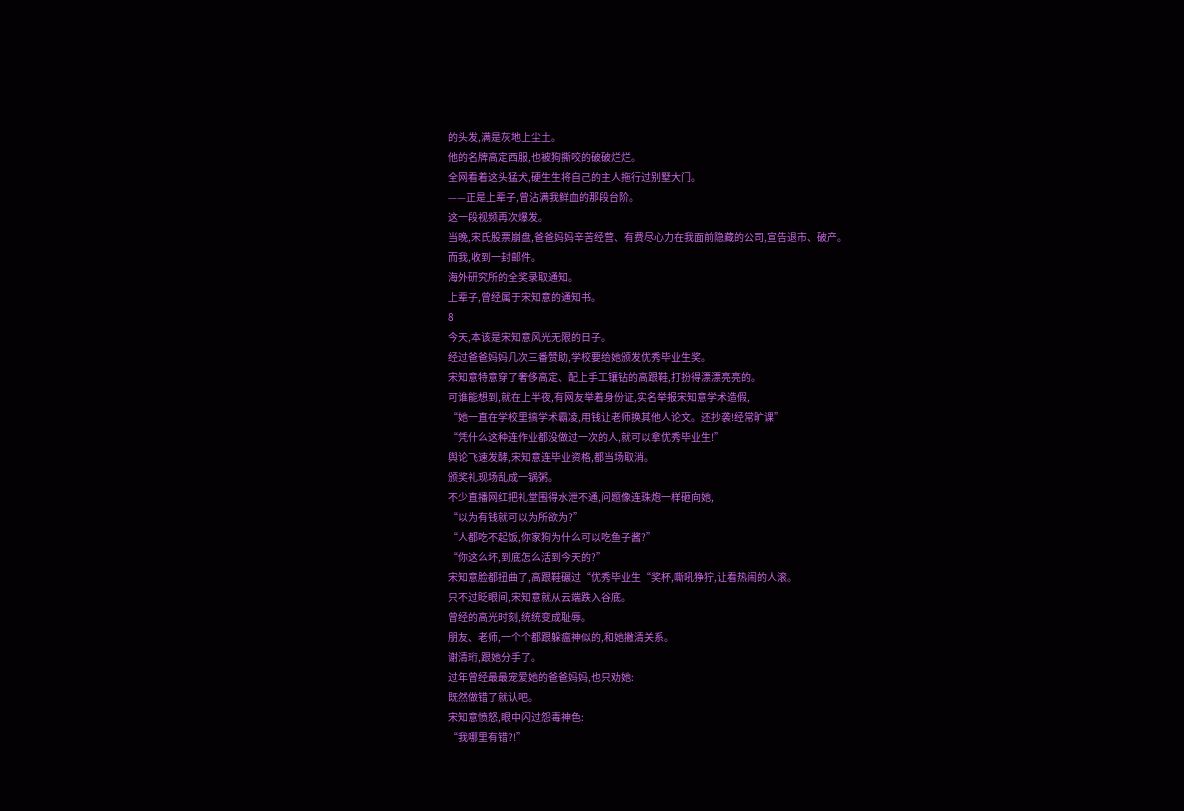的头发,满是灰地上尘土。
他的名牌高定西服,也被狗撕咬的破破烂烂。
全网看着这头猛犬,硬生生将自己的主人拖行过别墅大门。
——正是上辈子,曾沾满我鲜血的那段台阶。
这一段视频再次爆发。
当晚,宋氏股票崩盘,爸爸妈妈辛苦经营、有费尽心力在我面前隐藏的公司,宣告退市、破产。
而我,收到一封邮件。
海外研究所的全奖录取通知。
上辈子,曾经属于宋知意的通知书。
8
今天,本该是宋知意风光无限的日子。
经过爸爸妈妈几次三番赞助,学校要给她颁发优秀毕业生奖。
宋知意特意穿了奢侈高定、配上手工镶钻的高跟鞋,打扮得漂漂亮亮的。
可谁能想到,就在上半夜,有网友举着身份证,实名举报宋知意学术造假,
“她一直在学校里搞学术霸凌,用钱让老师换其他人论文。还抄袭!经常旷课”
“凭什么这种连作业都没做过一次的人,就可以拿优秀毕业生!”
舆论飞速发酵,宋知意连毕业资格,都当场取消。
颁奖礼现场乱成一锅粥。
不少直播网红把礼堂围得水泄不通,问题像连珠炮一样砸向她,
“以为有钱就可以为所欲为?”
“人都吃不起饭,你家狗为什么可以吃鱼子酱?”
“你这么坏,到底怎么活到今天的?”
宋知意脸都扭曲了,高跟鞋碾过“优秀毕业生“奖杯,嘶吼狰狞,让看热闹的人滚。
只不过眨眼间,宋知意就从云端跌入谷底。
曾经的高光时刻,统统变成耻辱。
朋友、老师,一个个都跟躲瘟神似的,和她撇清关系。
谢清珩,跟她分手了。
过年曾经最最宠爱她的爸爸妈妈,也只劝她:
既然做错了就认吧。
宋知意愤怒,眼中闪过怨毒神色:
“我哪里有错?!”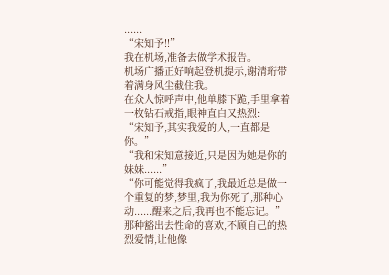......
“宋知予!!”
我在机场,准备去做学术报告。
机场广播正好响起登机提示,谢清珩带着满身风尘截住我。
在众人惊呼声中,他单膝下跪,手里拿着一枚钻石戒指,眼神直白又热烈:
“宋知予,其实我爱的人,一直都是你。”
“我和宋知意接近,只是因为她是你的妹妹......”
“你可能觉得我疯了,我最近总是做一个重复的梦,梦里,我为你死了,那种心动......醒来之后,我再也不能忘记。”
那种豁出去性命的喜欢,不顾自己的热烈爱情,让他像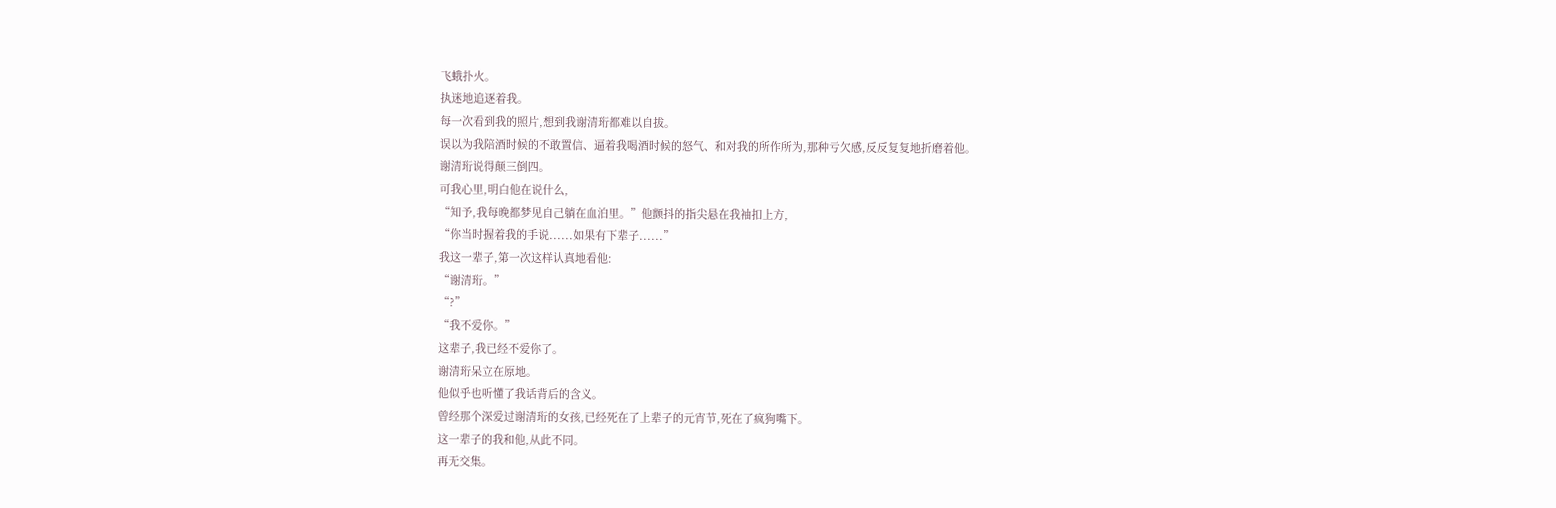飞蛾扑火。
执迷地追逐着我。
每一次看到我的照片,想到我谢清珩都难以自拔。
误以为我陪酒时候的不敢置信、逼着我喝酒时候的怒气、和对我的所作所为,那种亏欠感,反反复复地折磨着他。
谢清珩说得颠三倒四。
可我心里,明白他在说什么,
“知予,我每晚都梦见自己躺在血泊里。”他颤抖的指尖悬在我袖扣上方,
“你当时握着我的手说......如果有下辈子......”
我这一辈子,第一次这样认真地看他:
“谢清珩。”
“?”
“我不爱你。”
这辈子,我已经不爱你了。
谢清珩呆立在原地。
他似乎也听懂了我话背后的含义。
曾经那个深爱过谢清珩的女孩,已经死在了上辈子的元宵节,死在了疯狗嘴下。
这一辈子的我和他,从此不同。
再无交集。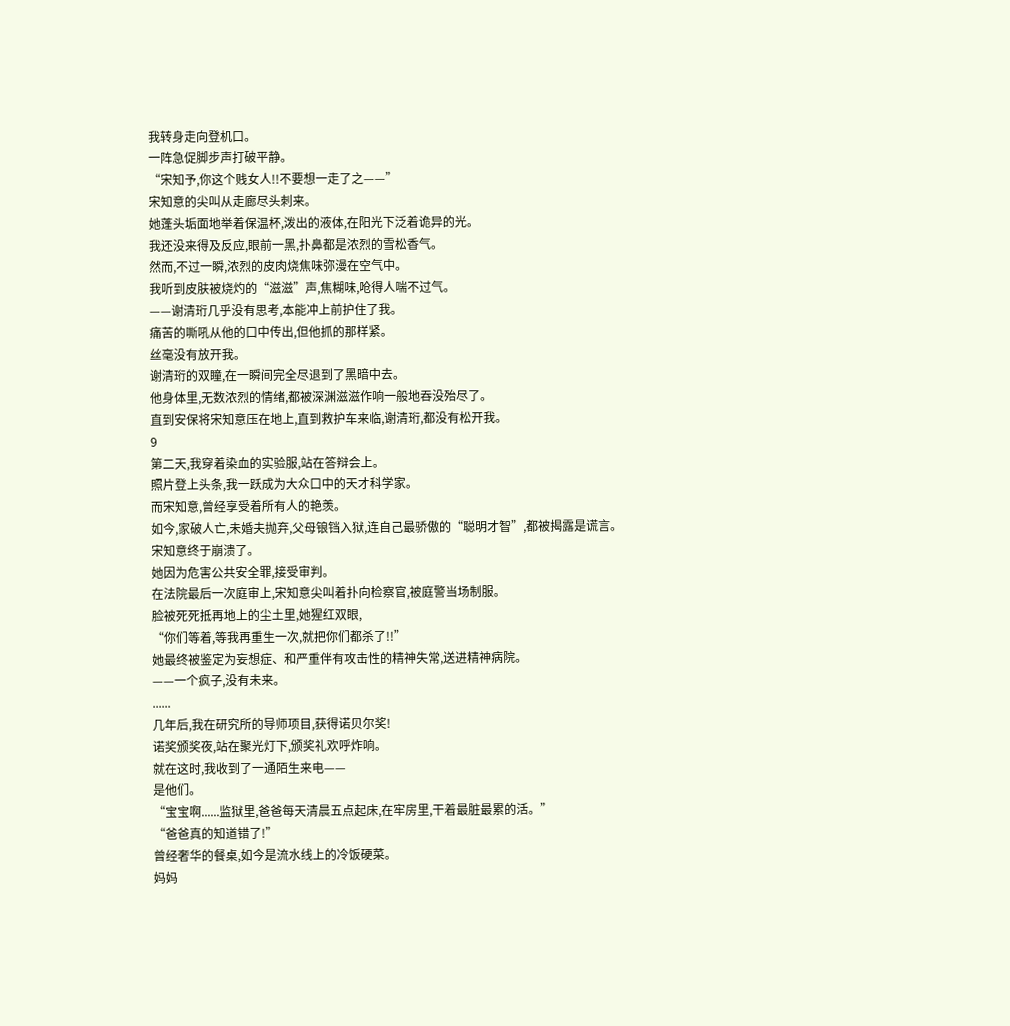我转身走向登机口。
一阵急促脚步声打破平静。
“宋知予,你这个贱女人!!不要想一走了之——”
宋知意的尖叫从走廊尽头刺来。
她蓬头垢面地举着保温杯,泼出的液体,在阳光下泛着诡异的光。
我还没来得及反应,眼前一黑,扑鼻都是浓烈的雪松香气。
然而,不过一瞬,浓烈的皮肉烧焦味弥漫在空气中。
我听到皮肤被烧灼的“滋滋”声,焦糊味,呛得人喘不过气。
——谢清珩几乎没有思考,本能冲上前护住了我。
痛苦的嘶吼从他的口中传出,但他抓的那样紧。
丝毫没有放开我。
谢清珩的双瞳,在一瞬间完全尽退到了黑暗中去。
他身体里,无数浓烈的情绪,都被深渊滋滋作响一般地吞没殆尽了。
直到安保将宋知意压在地上,直到救护车来临,谢清珩,都没有松开我。
9
第二天,我穿着染血的实验服,站在答辩会上。
照片登上头条,我一跃成为大众口中的天才科学家。
而宋知意,曾经享受着所有人的艳羡。
如今,家破人亡,未婚夫抛弃,父母锒铛入狱,连自己最骄傲的“聪明才智”,都被揭露是谎言。
宋知意终于崩溃了。
她因为危害公共安全罪,接受审判。
在法院最后一次庭审上,宋知意尖叫着扑向检察官,被庭警当场制服。
脸被死死抵再地上的尘土里,她猩红双眼,
“你们等着,等我再重生一次,就把你们都杀了!!”
她最终被鉴定为妄想症、和严重伴有攻击性的精神失常,送进精神病院。
——一个疯子,没有未来。
......
几年后,我在研究所的导师项目,获得诺贝尔奖!
诺奖颁奖夜,站在聚光灯下,颁奖礼欢呼炸响。
就在这时,我收到了一通陌生来电——
是他们。
“宝宝啊......监狱里,爸爸每天清晨五点起床,在牢房里,干着最脏最累的活。”
“爸爸真的知道错了!”
曾经奢华的餐桌,如今是流水线上的冷饭硬菜。
妈妈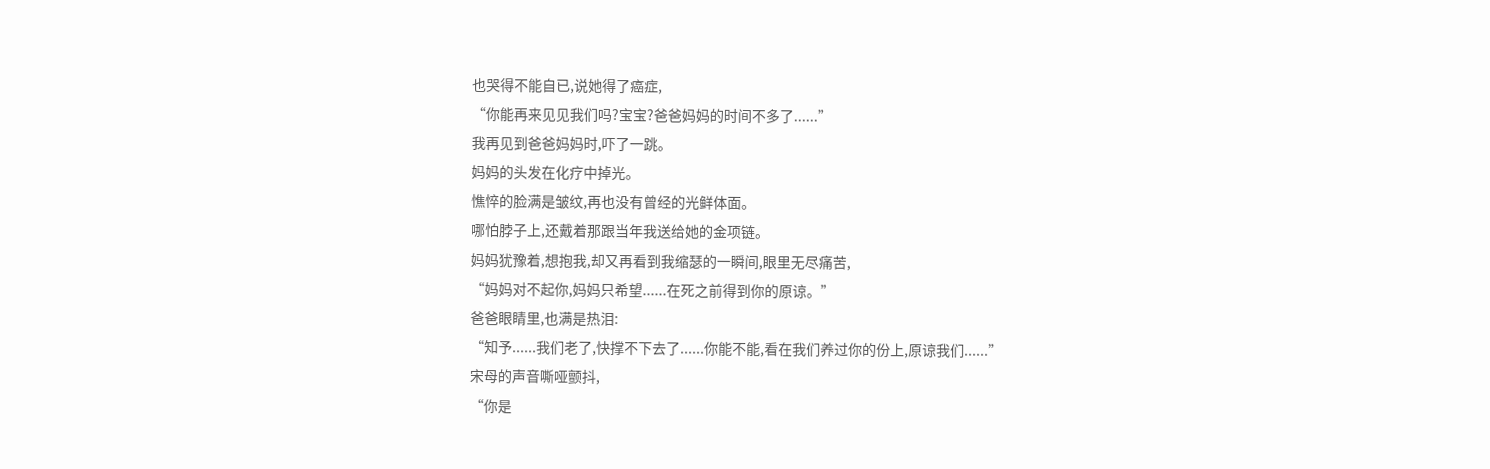也哭得不能自已,说她得了癌症,
“你能再来见见我们吗?宝宝?爸爸妈妈的时间不多了......”
我再见到爸爸妈妈时,吓了一跳。
妈妈的头发在化疗中掉光。
憔悴的脸满是皱纹,再也没有曾经的光鲜体面。
哪怕脖子上,还戴着那跟当年我送给她的金项链。
妈妈犹豫着,想抱我,却又再看到我缩瑟的一瞬间,眼里无尽痛苦,
“妈妈对不起你,妈妈只希望......在死之前得到你的原谅。”
爸爸眼睛里,也满是热泪:
“知予......我们老了,快撑不下去了......你能不能,看在我们养过你的份上,原谅我们......”
宋母的声音嘶哑颤抖,
“你是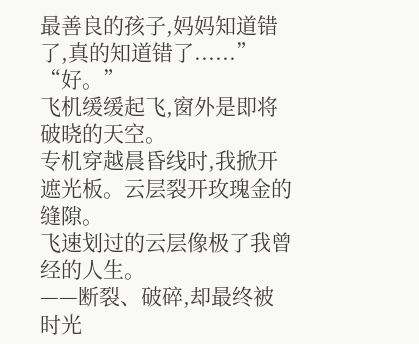最善良的孩子,妈妈知道错了,真的知道错了......”
“好。”
飞机缓缓起飞,窗外是即将破晓的天空。
专机穿越晨昏线时,我掀开遮光板。云层裂开玫瑰金的缝隙。
飞速划过的云层像极了我曾经的人生。
——断裂、破碎,却最终被时光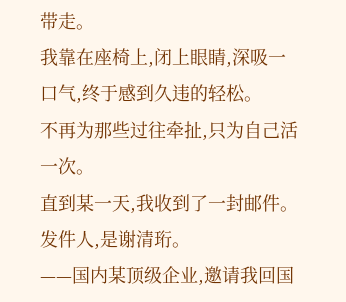带走。
我靠在座椅上,闭上眼睛,深吸一口气,终于感到久违的轻松。
不再为那些过往牵扯,只为自己活一次。
直到某一天,我收到了一封邮件。
发件人,是谢清珩。
——国内某顶级企业,邀请我回国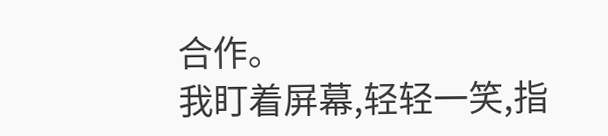合作。
我盯着屏幕,轻轻一笑,指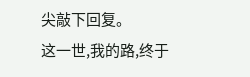尖敲下回复。
这一世,我的路,终于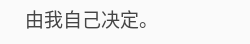由我自己决定。